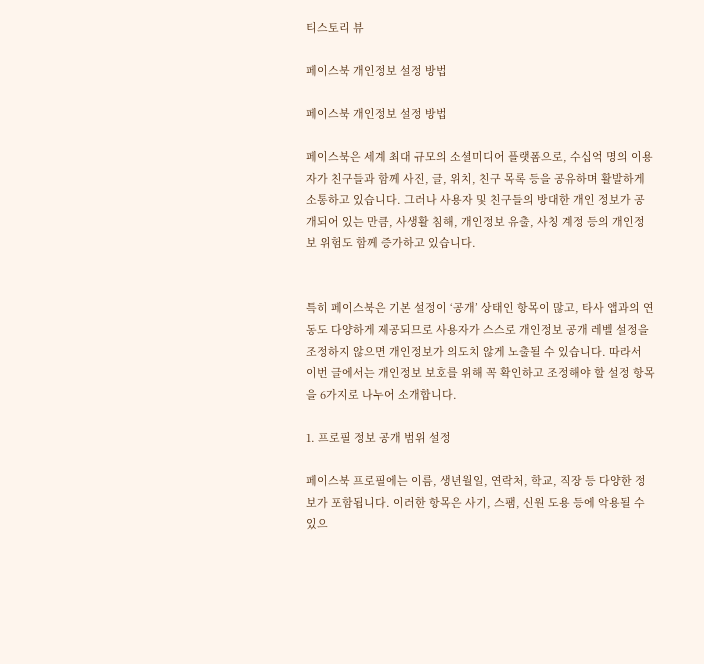티스토리 뷰

페이스북 개인정보 설정 방법

페이스북 개인정보 설정 방법

페이스북은 세계 최대 규모의 소셜미디어 플랫폼으로, 수십억 명의 이용자가 친구들과 함께 사진, 글, 위치, 친구 목록 등을 공유하며 활발하게 소통하고 있습니다. 그러나 사용자 및 친구들의 방대한 개인 정보가 공개되어 있는 만큼, 사생활 침해, 개인정보 유출, 사칭 계정 등의 개인정보 위험도 함께 증가하고 있습니다.


특히 페이스북은 기본 설정이 ‘공개’ 상태인 항목이 많고, 타사 앱과의 연동도 다양하게 제공되므로 사용자가 스스로 개인정보 공개 레벨 설정을 조정하지 않으면 개인정보가 의도치 않게 노출될 수 있습니다. 따라서 이번 글에서는 개인정보 보호를 위해 꼭 확인하고 조정해야 할 설정 항목을 6가지로 나누어 소개합니다.

1. 프로필 정보 공개 범위 설정

페이스북 프로필에는 이름, 생년월일, 연락처, 학교, 직장 등 다양한 정보가 포함됩니다. 이러한 항목은 사기, 스팸, 신원 도용 등에 악용될 수 있으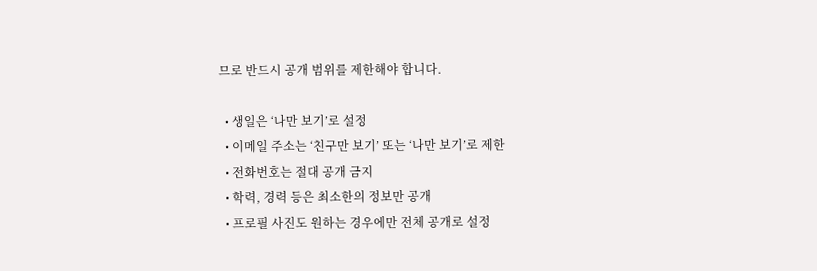므로 반드시 공개 범위를 제한해야 합니다.

  • 생일은 ‘나만 보기’로 설정
  • 이메일 주소는 ‘친구만 보기’ 또는 ‘나만 보기’로 제한
  • 전화번호는 절대 공개 금지
  • 학력, 경력 등은 최소한의 정보만 공개
  • 프로필 사진도 원하는 경우에만 전체 공개로 설정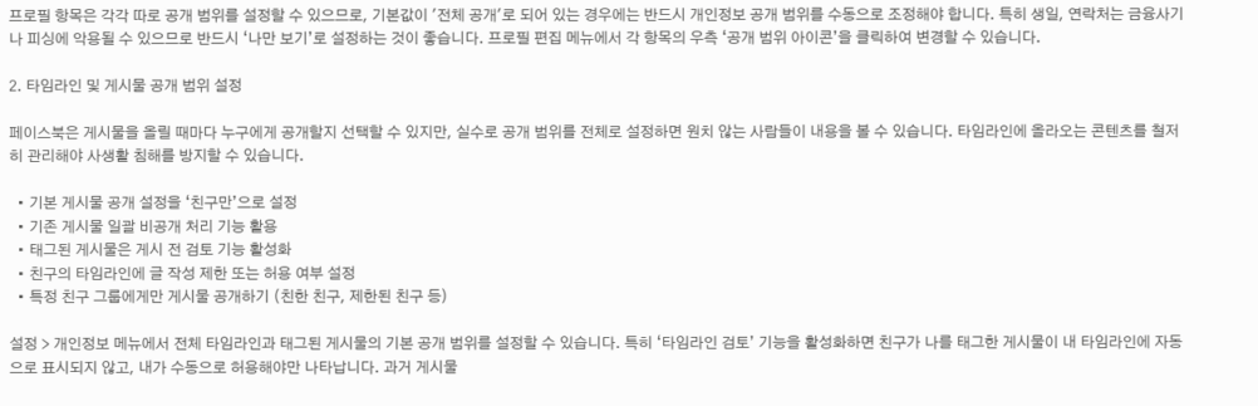프로필 항목은 각각 따로 공개 범위를 설정할 수 있으므로, 기본값이 '전체 공개'로 되어 있는 경우에는 반드시 개인정보 공개 범위를 수동으로 조정해야 합니다. 특히 생일, 연락처는 금융사기나 피싱에 악용될 수 있으므로 반드시 ‘나만 보기’로 설정하는 것이 좋습니다. 프로필 편집 메뉴에서 각 항목의 우측 ‘공개 범위 아이콘’을 클릭하여 변경할 수 있습니다.

2. 타임라인 및 게시물 공개 범위 설정

페이스북은 게시물을 올릴 때마다 누구에게 공개할지 선택할 수 있지만, 실수로 공개 범위를 전체로 설정하면 원치 않는 사람들이 내용을 볼 수 있습니다. 타임라인에 올라오는 콘텐츠를 철저히 관리해야 사생활 침해를 방지할 수 있습니다.

  • 기본 게시물 공개 설정을 ‘친구만’으로 설정
  • 기존 게시물 일괄 비공개 처리 기능 활용
  • 태그된 게시물은 게시 전 검토 기능 활성화
  • 친구의 타임라인에 글 작성 제한 또는 허용 여부 설정
  • 특정 친구 그룹에게만 게시물 공개하기 (친한 친구, 제한된 친구 등)

설정 > 개인정보 메뉴에서 전체 타임라인과 태그된 게시물의 기본 공개 범위를 설정할 수 있습니다. 특히 ‘타임라인 검토’ 기능을 활성화하면 친구가 나를 태그한 게시물이 내 타임라인에 자동으로 표시되지 않고, 내가 수동으로 허용해야만 나타납니다. 과거 게시물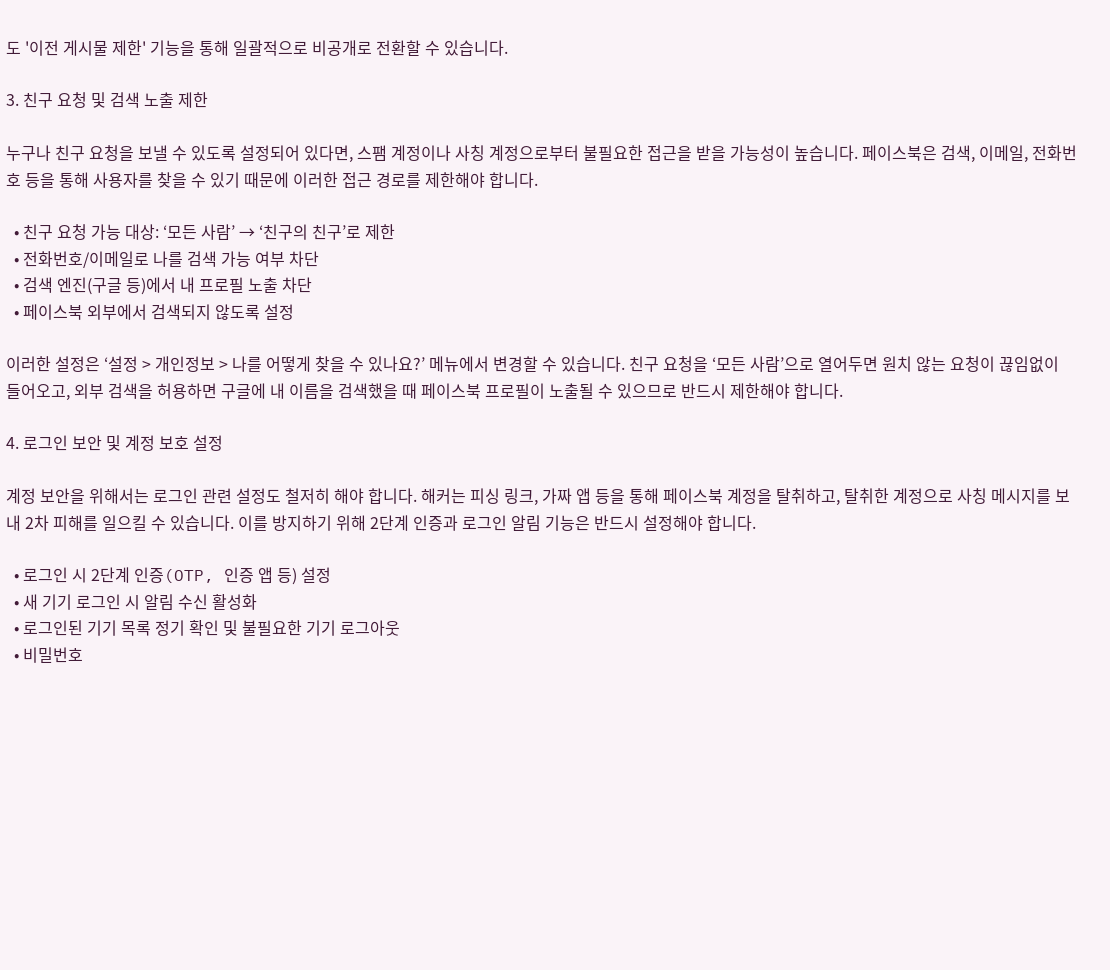도 '이전 게시물 제한' 기능을 통해 일괄적으로 비공개로 전환할 수 있습니다.

3. 친구 요청 및 검색 노출 제한

누구나 친구 요청을 보낼 수 있도록 설정되어 있다면, 스팸 계정이나 사칭 계정으로부터 불필요한 접근을 받을 가능성이 높습니다. 페이스북은 검색, 이메일, 전화번호 등을 통해 사용자를 찾을 수 있기 때문에 이러한 접근 경로를 제한해야 합니다.

  • 친구 요청 가능 대상: ‘모든 사람’ → ‘친구의 친구’로 제한
  • 전화번호/이메일로 나를 검색 가능 여부 차단
  • 검색 엔진(구글 등)에서 내 프로필 노출 차단
  • 페이스북 외부에서 검색되지 않도록 설정

이러한 설정은 ‘설정 > 개인정보 > 나를 어떻게 찾을 수 있나요?’ 메뉴에서 변경할 수 있습니다. 친구 요청을 ‘모든 사람’으로 열어두면 원치 않는 요청이 끊임없이 들어오고, 외부 검색을 허용하면 구글에 내 이름을 검색했을 때 페이스북 프로필이 노출될 수 있으므로 반드시 제한해야 합니다.

4. 로그인 보안 및 계정 보호 설정

계정 보안을 위해서는 로그인 관련 설정도 철저히 해야 합니다. 해커는 피싱 링크, 가짜 앱 등을 통해 페이스북 계정을 탈취하고, 탈취한 계정으로 사칭 메시지를 보내 2차 피해를 일으킬 수 있습니다. 이를 방지하기 위해 2단계 인증과 로그인 알림 기능은 반드시 설정해야 합니다.

  • 로그인 시 2단계 인증(OTP, 인증 앱 등) 설정
  • 새 기기 로그인 시 알림 수신 활성화
  • 로그인된 기기 목록 정기 확인 및 불필요한 기기 로그아웃
  • 비밀번호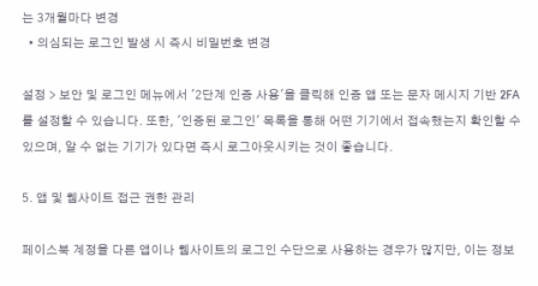는 3개월마다 변경
  • 의심되는 로그인 발생 시 즉시 비밀번호 변경

설정 > 보안 및 로그인 메뉴에서 '2단계 인증 사용'을 클릭해 인증 앱 또는 문자 메시지 기반 2FA를 설정할 수 있습니다. 또한, '인증된 로그인' 목록을 통해 어떤 기기에서 접속했는지 확인할 수 있으며, 알 수 없는 기기가 있다면 즉시 로그아웃시키는 것이 좋습니다.

5. 앱 및 웹사이트 접근 권한 관리

페이스북 계정을 다른 앱이나 웹사이트의 로그인 수단으로 사용하는 경우가 많지만, 이는 정보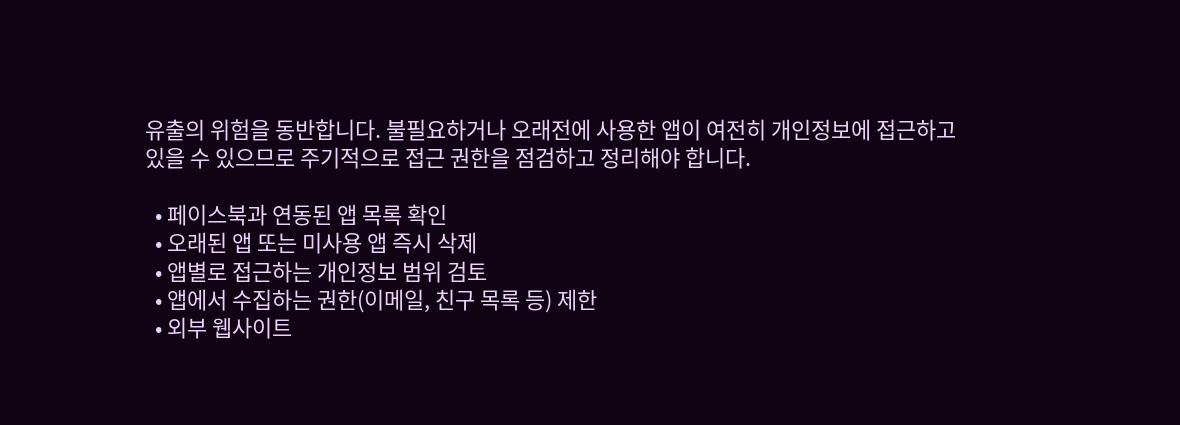유출의 위험을 동반합니다. 불필요하거나 오래전에 사용한 앱이 여전히 개인정보에 접근하고 있을 수 있으므로 주기적으로 접근 권한을 점검하고 정리해야 합니다.

  • 페이스북과 연동된 앱 목록 확인
  • 오래된 앱 또는 미사용 앱 즉시 삭제
  • 앱별로 접근하는 개인정보 범위 검토
  • 앱에서 수집하는 권한(이메일, 친구 목록 등) 제한
  • 외부 웹사이트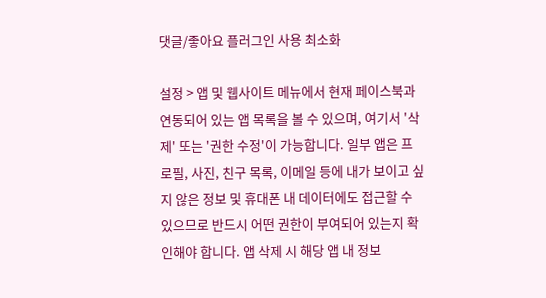댓글/좋아요 플러그인 사용 최소화

설정 > 앱 및 웹사이트 메뉴에서 현재 페이스북과 연동되어 있는 앱 목록을 볼 수 있으며, 여기서 '삭제' 또는 '권한 수정'이 가능합니다. 일부 앱은 프로필, 사진, 친구 목록, 이메일 등에 내가 보이고 싶지 않은 정보 및 휴대폰 내 데이터에도 접근할 수 있으므로 반드시 어떤 권한이 부여되어 있는지 확인해야 합니다. 앱 삭제 시 해당 앱 내 정보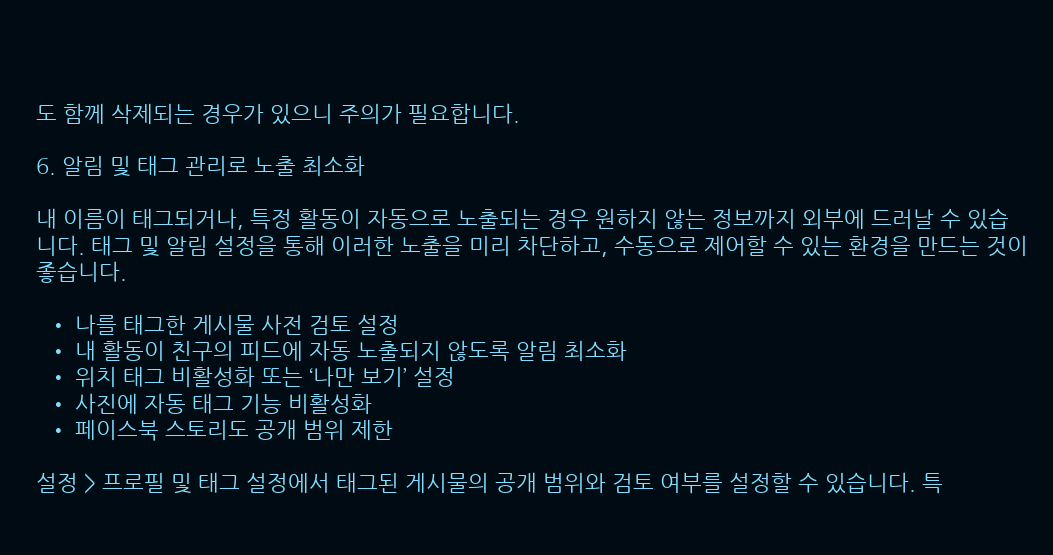도 함께 삭제되는 경우가 있으니 주의가 필요합니다.

6. 알림 및 태그 관리로 노출 최소화

내 이름이 태그되거나, 특정 활동이 자동으로 노출되는 경우 원하지 않는 정보까지 외부에 드러날 수 있습니다. 태그 및 알림 설정을 통해 이러한 노출을 미리 차단하고, 수동으로 제어할 수 있는 환경을 만드는 것이 좋습니다.

  • 나를 태그한 게시물 사전 검토 설정
  • 내 활동이 친구의 피드에 자동 노출되지 않도록 알림 최소화
  • 위치 태그 비활성화 또는 ‘나만 보기’ 설정
  • 사진에 자동 태그 기능 비활성화
  • 페이스북 스토리도 공개 범위 제한

설정 > 프로필 및 태그 설정에서 태그된 게시물의 공개 범위와 검토 여부를 설정할 수 있습니다. 특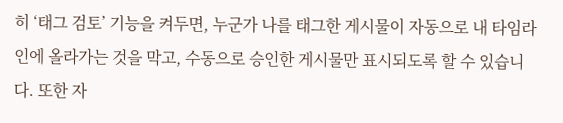히 ‘태그 검토’ 기능을 켜두면, 누군가 나를 태그한 게시물이 자동으로 내 타임라인에 올라가는 것을 막고, 수동으로 승인한 게시물만 표시되도록 할 수 있습니다. 또한 자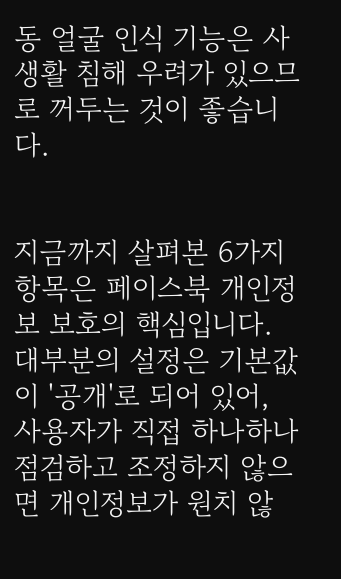동 얼굴 인식 기능은 사생활 침해 우려가 있으므로 꺼두는 것이 좋습니다.


지금까지 살펴본 6가지 항목은 페이스북 개인정보 보호의 핵심입니다. 대부분의 설정은 기본값이 '공개'로 되어 있어, 사용자가 직접 하나하나 점검하고 조정하지 않으면 개인정보가 원치 않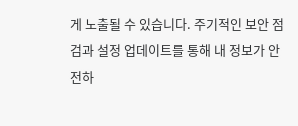게 노출될 수 있습니다. 주기적인 보안 점검과 설정 업데이트를 통해 내 정보가 안전하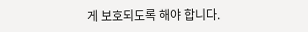게 보호되도록 해야 합니다.